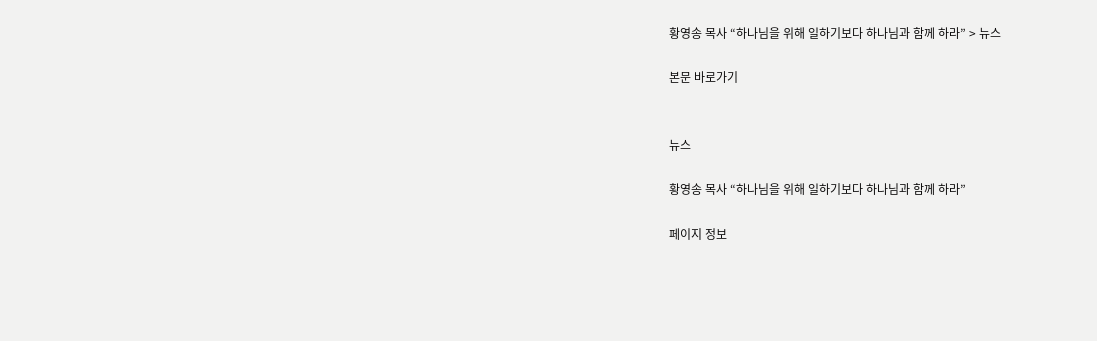황영송 목사 “하나님을 위해 일하기보다 하나님과 함께 하라” > 뉴스

본문 바로가기


뉴스

황영송 목사 “하나님을 위해 일하기보다 하나님과 함께 하라”

페이지 정보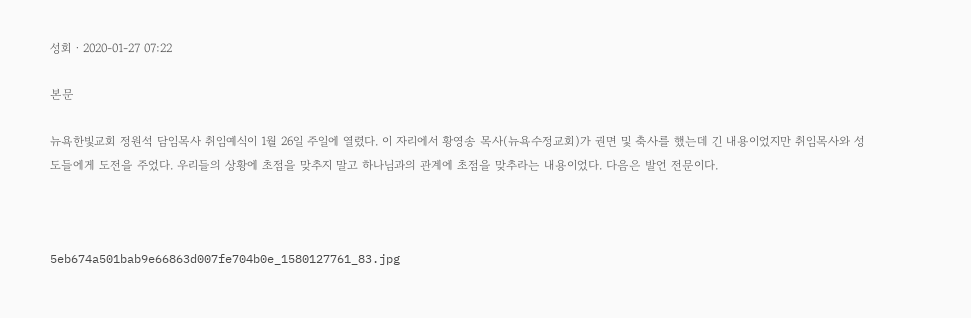성회ㆍ2020-01-27 07:22

본문

뉴욕한빛교회 정원석 담임목사 취임예식이 1월 26일 주일에 열렸다. 이 자리에서 황영송 목사(뉴욕수정교회)가 권면 및 축사를 했는데 긴 내용이었지만 취임목사와 성도들에게 도전을 주었다. 우리들의 상황에 초점을 맞추지 말고 하나님과의 관계에 초점을 맞추라는 내용이었다. 다음은 발언 전문이다.



5eb674a501bab9e66863d007fe704b0e_1580127761_83.jpg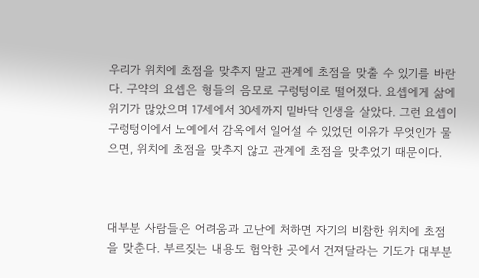우리가 위치에 초점을 맞추지 말고 관계에 초점을 맞출 수 있기를 바란다. 구약의 요셉은 형들의 음모로 구렁텅이로 떨어졌다. 요셉에게 삶에 위기가 많았으며 17세에서 30세까지 밑바닥 인생을 살았다. 그런 요셉이 구렁텅이에서 노예에서 감옥에서 일어설 수 있었던 이유가 무엇인가 물으면, 위치에 초점을 맞추지 않고 관계에 초점을 맞추었기 때문이다.



대부분 사람들은 어려움과 고난에 처하면 자기의 비참한 위치에 초점을 맞춘다. 부르짖는 내용도 험악한 곳에서 건져달라는 기도가 대부분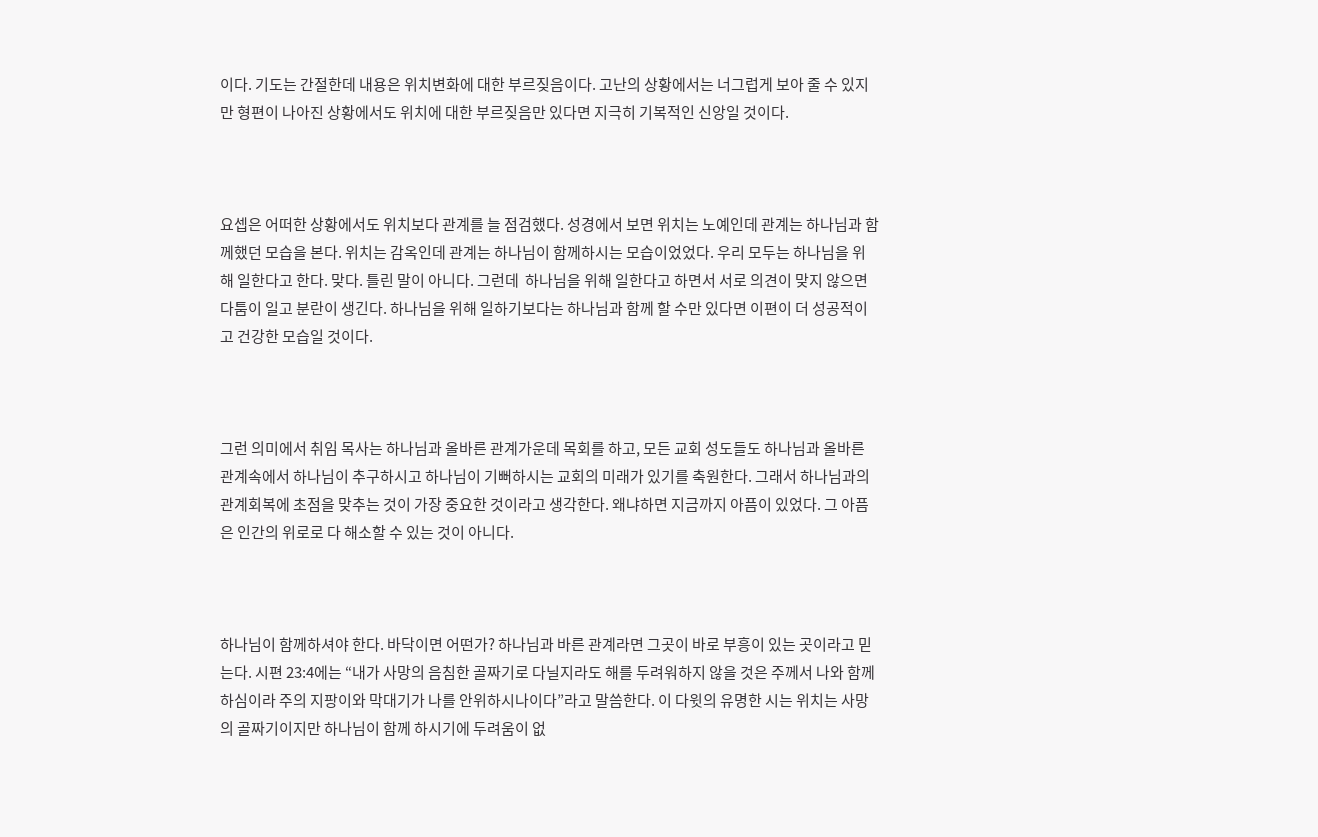이다. 기도는 간절한데 내용은 위치변화에 대한 부르짖음이다. 고난의 상황에서는 너그럽게 보아 줄 수 있지만 형편이 나아진 상황에서도 위치에 대한 부르짖음만 있다면 지극히 기복적인 신앙일 것이다.



요셉은 어떠한 상황에서도 위치보다 관계를 늘 점검했다. 성경에서 보면 위치는 노예인데 관계는 하나님과 함께했던 모습을 본다. 위치는 감옥인데 관계는 하나님이 함께하시는 모습이었었다. 우리 모두는 하나님을 위해 일한다고 한다. 맞다. 틀린 말이 아니다. 그런데  하나님을 위해 일한다고 하면서 서로 의견이 맞지 않으면 다툼이 일고 분란이 생긴다. 하나님을 위해 일하기보다는 하나님과 함께 할 수만 있다면 이편이 더 성공적이고 건강한 모습일 것이다.



그런 의미에서 취임 목사는 하나님과 올바른 관계가운데 목회를 하고, 모든 교회 성도들도 하나님과 올바른 관계속에서 하나님이 추구하시고 하나님이 기뻐하시는 교회의 미래가 있기를 축원한다. 그래서 하나님과의 관계회복에 초점을 맞추는 것이 가장 중요한 것이라고 생각한다. 왜냐하면 지금까지 아픔이 있었다. 그 아픔은 인간의 위로로 다 해소할 수 있는 것이 아니다.



하나님이 함께하셔야 한다. 바닥이면 어떤가? 하나님과 바른 관계라면 그곳이 바로 부흥이 있는 곳이라고 믿는다. 시편 23:4에는 “내가 사망의 음침한 골짜기로 다닐지라도 해를 두려워하지 않을 것은 주께서 나와 함께 하심이라 주의 지팡이와 막대기가 나를 안위하시나이다”라고 말씀한다. 이 다윗의 유명한 시는 위치는 사망의 골짜기이지만 하나님이 함께 하시기에 두려움이 없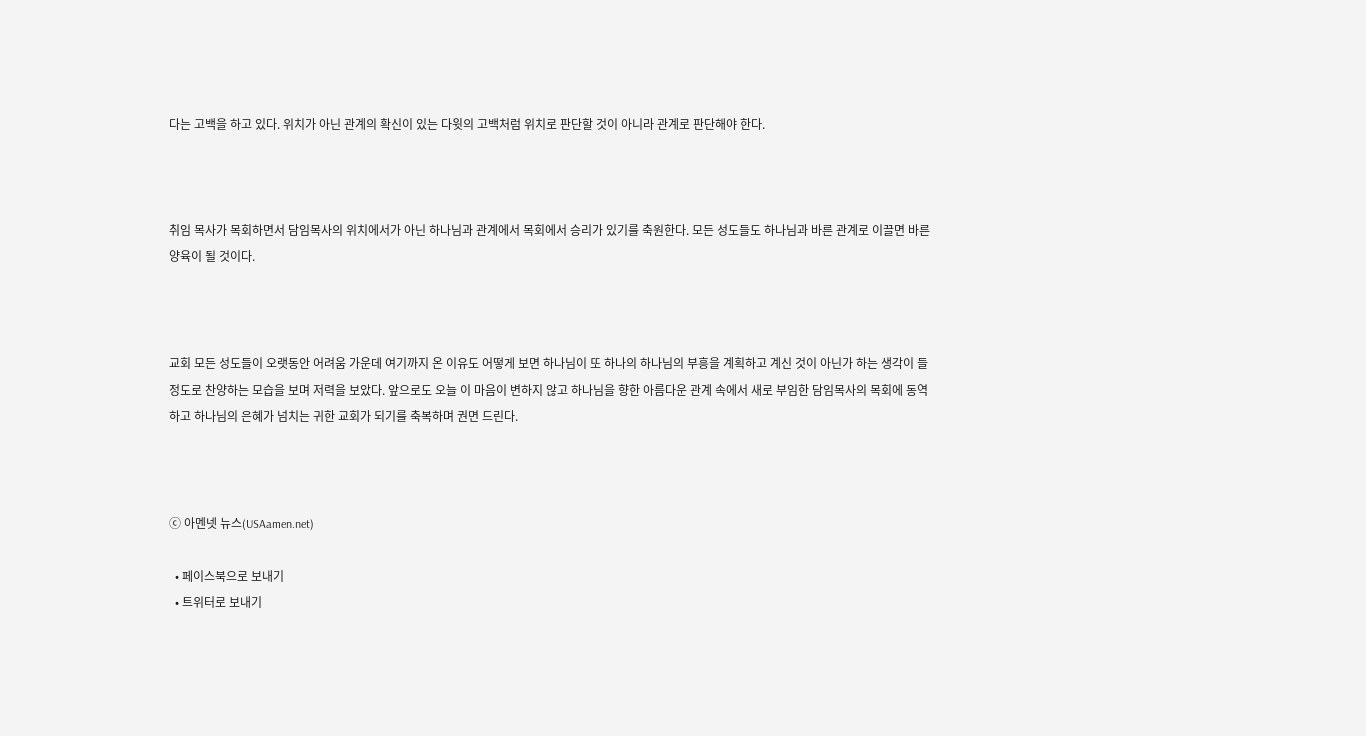다는 고백을 하고 있다. 위치가 아닌 관계의 확신이 있는 다윗의 고백처럼 위치로 판단할 것이 아니라 관계로 판단해야 한다.



취임 목사가 목회하면서 담임목사의 위치에서가 아닌 하나님과 관계에서 목회에서 승리가 있기를 축원한다. 모든 성도들도 하나님과 바른 관계로 이끌면 바른 양육이 될 것이다.



교회 모든 성도들이 오랫동안 어려움 가운데 여기까지 온 이유도 어떻게 보면 하나님이 또 하나의 하나님의 부흥을 계획하고 계신 것이 아닌가 하는 생각이 들 정도로 찬양하는 모습을 보며 저력을 보았다. 앞으로도 오늘 이 마음이 변하지 않고 하나님을 향한 아름다운 관계 속에서 새로 부임한 담임목사의 목회에 동역하고 하나님의 은혜가 넘치는 귀한 교회가 되기를 축복하며 권면 드린다.



ⓒ 아멘넷 뉴스(USAamen.net)

  • 페이스북으로 보내기
  • 트위터로 보내기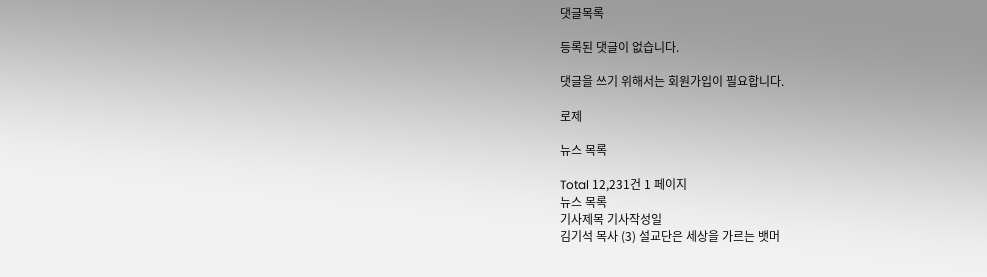댓글목록

등록된 댓글이 없습니다.

댓글을 쓰기 위해서는 회원가입이 필요합니다.

로제

뉴스 목록

Total 12,231건 1 페이지
뉴스 목록
기사제목 기사작성일
김기석 목사 (3) 설교단은 세상을 가르는 뱃머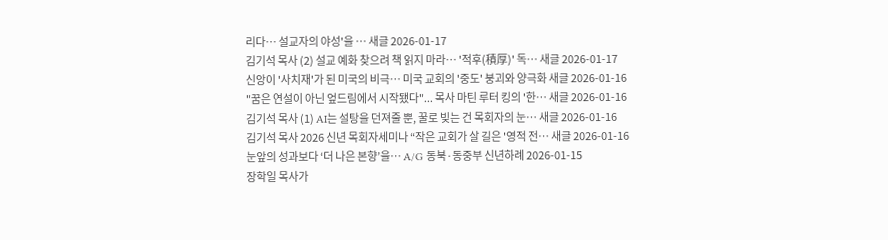리다… 설교자의 야성'을 … 새글 2026-01-17
김기석 목사 (2) 설교 예화 찾으려 책 읽지 마라… '적후(積厚)' 독… 새글 2026-01-17
신앙이 '사치재'가 된 미국의 비극… 미국 교회의 '중도' 붕괴와 양극화 새글 2026-01-16
"꿈은 연설이 아닌 엎드림에서 시작됐다"... 목사 마틴 루터 킹의 '한… 새글 2026-01-16
김기석 목사 (1) AI는 설탕을 던져줄 뿐, 꿀로 빚는 건 목회자의 눈… 새글 2026-01-16
김기석 목사 2026 신년 목회자세미나 “작은 교회가 살 길은 '영적 전… 새글 2026-01-16
눈앞의 성과보다 ‘더 나은 본향’을… A/G 동북·동중부 신년하례 2026-01-15
장학일 목사가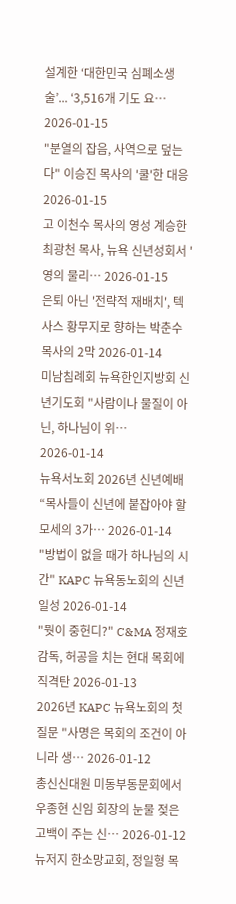설계한 ‘대한민국 심폐소생술’... ‘3,516개 기도 요… 2026-01-15
"분열의 잡음, 사역으로 덮는다" 이승진 목사의 '쿨'한 대응 2026-01-15
고 이천수 목사의 영성 계승한 최광천 목사, 뉴욕 신년성회서 '영의 물리… 2026-01-15
은퇴 아닌 '전략적 재배치', 텍사스 황무지로 향하는 박춘수 목사의 2막 2026-01-14
미남침례회 뉴욕한인지방회 신년기도회 "사람이나 물질이 아닌, 하나님이 위… 2026-01-14
뉴욕서노회 2026년 신년예배 “목사들이 신년에 붙잡아야 할 모세의 3가… 2026-01-14
"방법이 없을 때가 하나님의 시간" KAPC 뉴욕동노회의 신년 일성 2026-01-14
"뭣이 중헌디?" C&MA 정재호 감독, 허공을 치는 현대 목회에 직격탄 2026-01-13
2026년 KAPC 뉴욕노회의 첫 질문 "사명은 목회의 조건이 아니라 생… 2026-01-12
총신신대원 미동부동문회에서 우종현 신임 회장의 눈물 젖은 고백이 주는 신… 2026-01-12
뉴저지 한소망교회, 정일형 목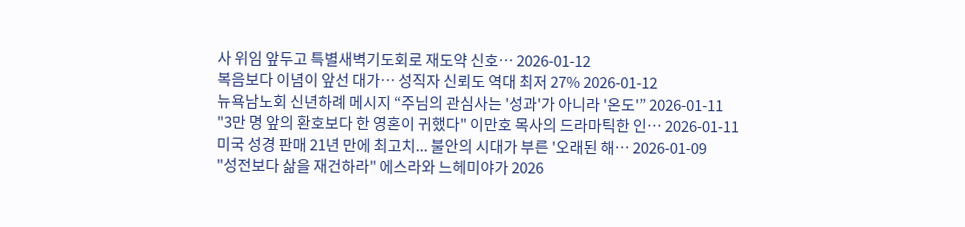사 위임 앞두고 특별새벽기도회로 재도약 신호… 2026-01-12
복음보다 이념이 앞선 대가… 성직자 신뢰도 역대 최저 27% 2026-01-12
뉴욕남노회 신년하례 메시지 “주님의 관심사는 '성과'가 아니라 '온도'” 2026-01-11
"3만 명 앞의 환호보다 한 영혼이 귀했다" 이만호 목사의 드라마틱한 인… 2026-01-11
미국 성경 판매 21년 만에 최고치... 불안의 시대가 부른 '오래된 해… 2026-01-09
"성전보다 삶을 재건하라" 에스라와 느헤미야가 2026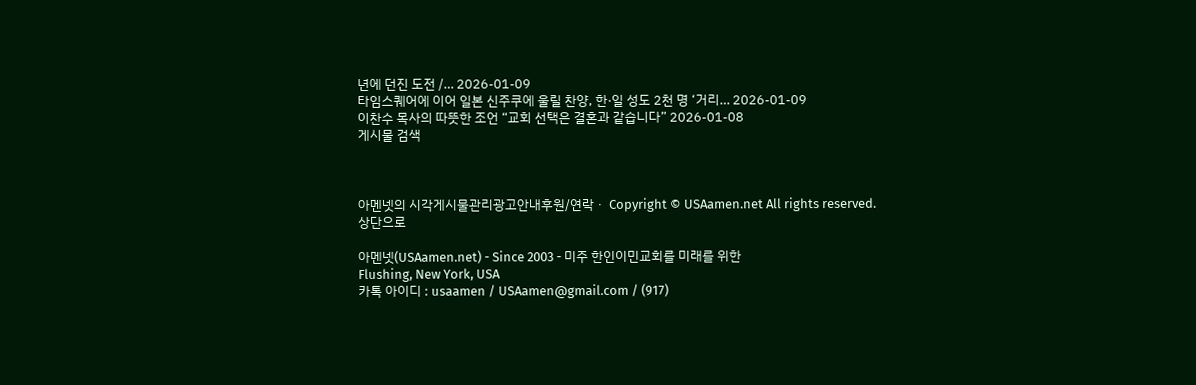년에 던진 도전 /… 2026-01-09
타임스퀘어에 이어 일본 신주쿠에 울릴 찬양, 한·일 성도 2천 명 ‘거리… 2026-01-09
이찬수 목사의 따뜻한 조언 “교회 선택은 결혼과 같습니다” 2026-01-08
게시물 검색



아멘넷의 시각게시물관리광고안내후원/연락ㆍ Copyright © USAamen.net All rights reserved.
상단으로

아멘넷(USAamen.net) - Since 2003 - 미주 한인이민교회를 미래를 위한
Flushing, New York, USA
카톡 아이디 : usaamen / USAamen@gmail.com / (917)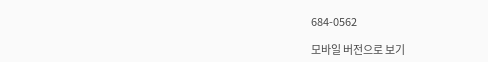684-0562

모바일 버전으로 보기